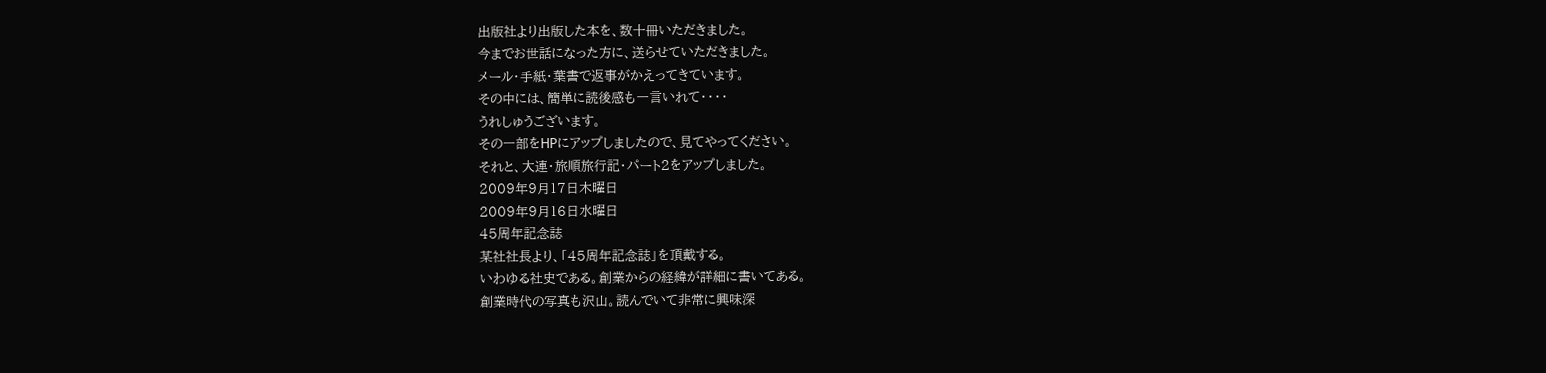出版社より出版した本を、数十冊いただきました。
今までお世話になった方に、送らせていただきました。
メール・手紙・葉書で返事がかえってきています。
その中には、簡単に読後感も一言いれて・・・・
うれしゅうございます。
その一部をHPにアップしましたので、見てやってください。
それと、大連・旅順旅行記・パート2をアップしました。
2009年9月17日木曜日
2009年9月16日水曜日
45周年記念誌
某社社長より、「45周年記念誌」を頂戴する。
いわゆる社史である。創業からの経緯が詳細に書いてある。
創業時代の写真も沢山。読んでいて非常に興味深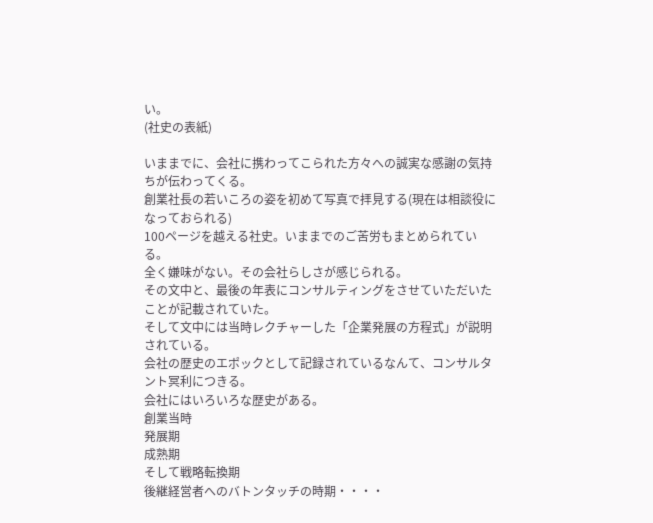い。
(社史の表紙)

いままでに、会社に携わってこられた方々への誠実な感謝の気持ちが伝わってくる。
創業社長の若いころの姿を初めて写真で拝見する(現在は相談役になっておられる)
100ページを越える社史。いままでのご苦労もまとめられている。
全く嫌味がない。その会社らしさが感じられる。
その文中と、最後の年表にコンサルティングをさせていただいたことが記載されていた。
そして文中には当時レクチャーした「企業発展の方程式」が説明されている。
会社の歴史のエポックとして記録されているなんて、コンサルタント冥利につきる。
会社にはいろいろな歴史がある。
創業当時
発展期
成熟期
そして戦略転換期
後継経営者へのバトンタッチの時期・・・・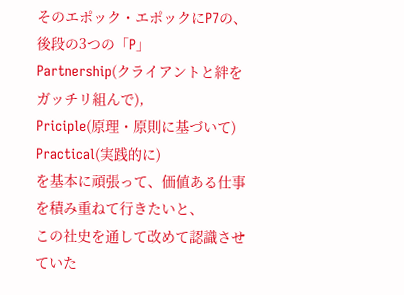そのエポック・エポックにP7の、後段の3つの「P」
Partnership(クライアントと絆をガッチリ組んで),
Priciple(原理・原則に基づいて)
Practical(実践的に)
を基本に頑張って、価値ある仕事を積み重ねて行きたいと、
この社史を通して改めて認識させていた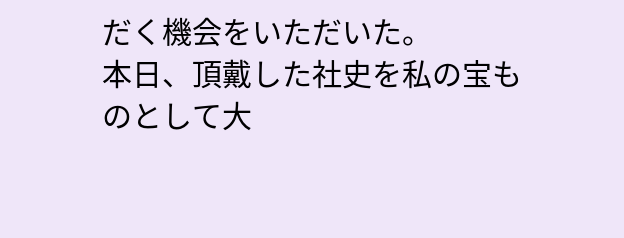だく機会をいただいた。
本日、頂戴した社史を私の宝ものとして大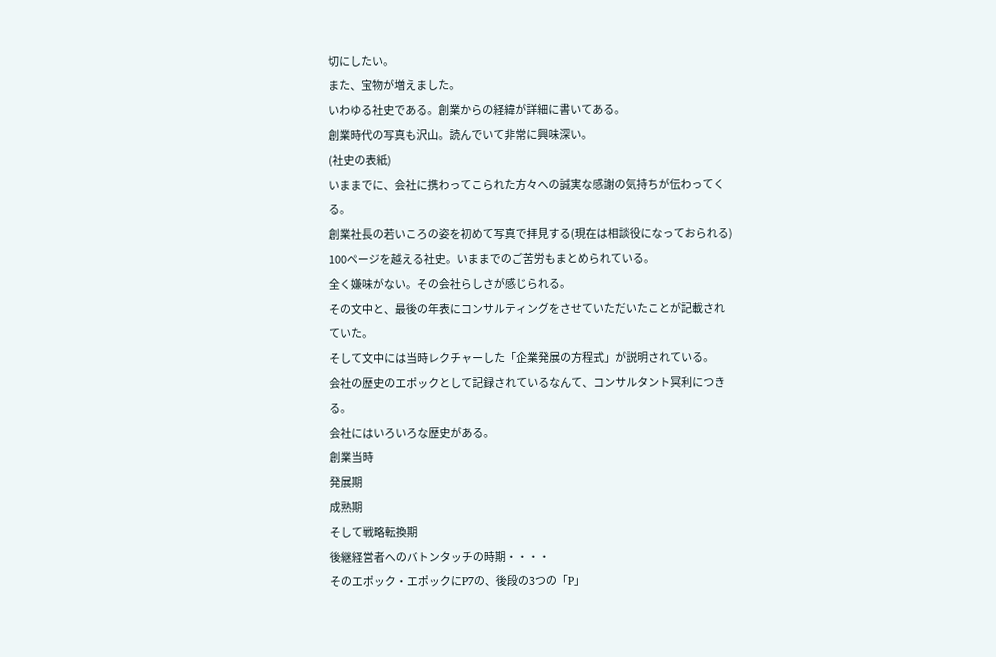切にしたい。
また、宝物が増えました。
いわゆる社史である。創業からの経緯が詳細に書いてある。
創業時代の写真も沢山。読んでいて非常に興味深い。
(社史の表紙)
いままでに、会社に携わってこられた方々への誠実な感謝の気持ちが伝わってくる。
創業社長の若いころの姿を初めて写真で拝見する(現在は相談役になっておられる)
100ページを越える社史。いままでのご苦労もまとめられている。
全く嫌味がない。その会社らしさが感じられる。
その文中と、最後の年表にコンサルティングをさせていただいたことが記載されていた。
そして文中には当時レクチャーした「企業発展の方程式」が説明されている。
会社の歴史のエポックとして記録されているなんて、コンサルタント冥利につきる。
会社にはいろいろな歴史がある。
創業当時
発展期
成熟期
そして戦略転換期
後継経営者へのバトンタッチの時期・・・・
そのエポック・エポックにP7の、後段の3つの「P」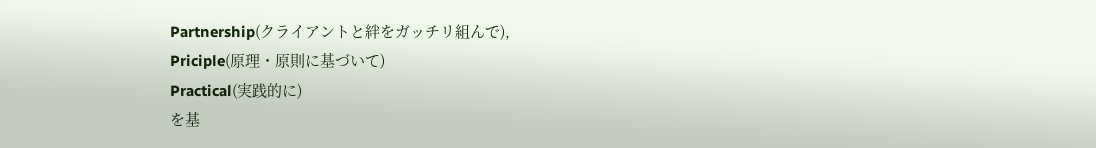Partnership(クライアントと絆をガッチリ組んで),
Priciple(原理・原則に基づいて)
Practical(実践的に)
を基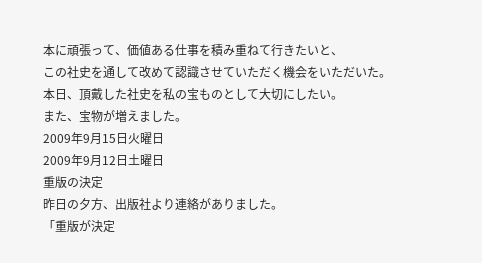本に頑張って、価値ある仕事を積み重ねて行きたいと、
この社史を通して改めて認識させていただく機会をいただいた。
本日、頂戴した社史を私の宝ものとして大切にしたい。
また、宝物が増えました。
2009年9月15日火曜日
2009年9月12日土曜日
重版の決定
昨日の夕方、出版社より連絡がありました。
「重版が決定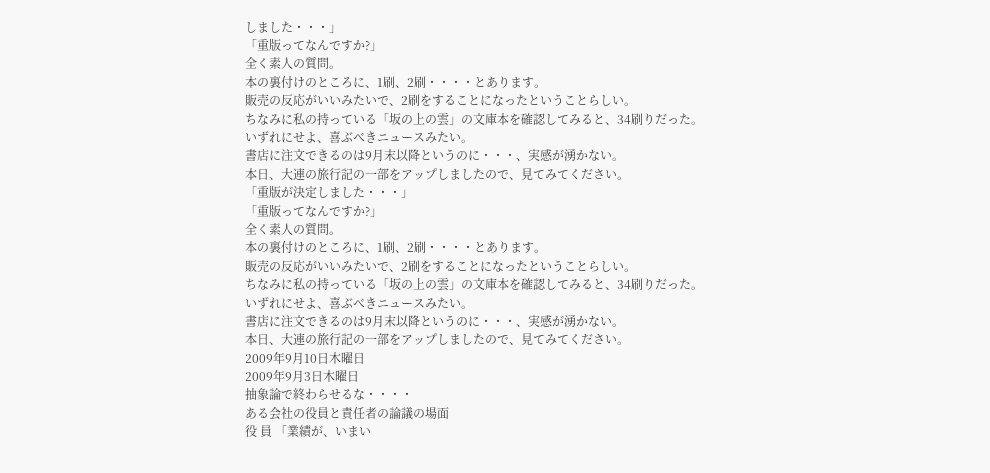しました・・・」
「重版ってなんですか?」
全く素人の質問。
本の裏付けのところに、1刷、2刷・・・・とあります。
販売の反応がいいみたいで、2刷をすることになったということらしい。
ちなみに私の持っている「坂の上の雲」の文庫本を確認してみると、34刷りだった。
いずれにせよ、喜ぶべきニュースみたい。
書店に注文できるのは9月末以降というのに・・・、実感が湧かない。
本日、大連の旅行記の一部をアップしましたので、見てみてください。
「重版が決定しました・・・」
「重版ってなんですか?」
全く素人の質問。
本の裏付けのところに、1刷、2刷・・・・とあります。
販売の反応がいいみたいで、2刷をすることになったということらしい。
ちなみに私の持っている「坂の上の雲」の文庫本を確認してみると、34刷りだった。
いずれにせよ、喜ぶべきニュースみたい。
書店に注文できるのは9月末以降というのに・・・、実感が湧かない。
本日、大連の旅行記の一部をアップしましたので、見てみてください。
2009年9月10日木曜日
2009年9月3日木曜日
抽象論で終わらせるな・・・・
ある会社の役員と責任者の論議の場面
役 員 「業績が、いまい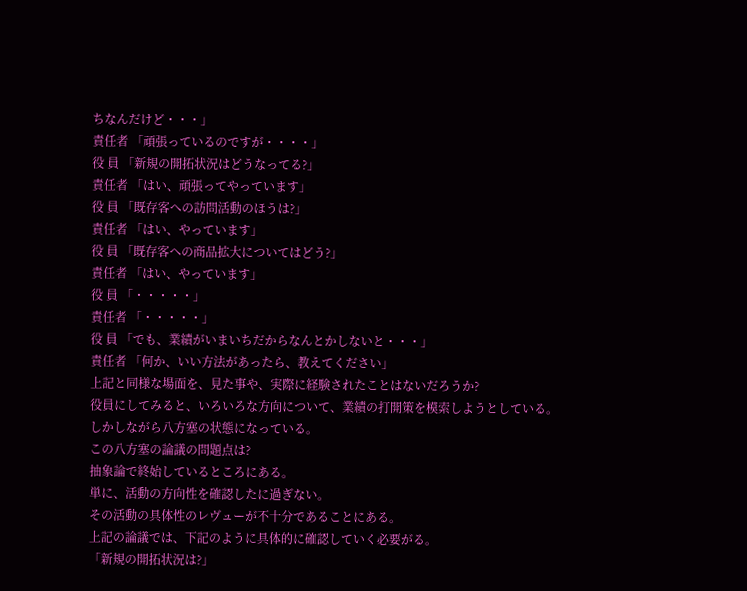ちなんだけど・・・」
責任者 「頑張っているのですが・・・・」
役 員 「新規の開拓状況はどうなってる?」
責任者 「はい、頑張ってやっています」
役 員 「既存客への訪問活動のほうは?」
責任者 「はい、やっています」
役 員 「既存客への商品拡大についてはどう?」
責任者 「はい、やっています」
役 員 「・・・・・」
責任者 「・・・・・」
役 員 「でも、業績がいまいちだからなんとかしないと・・・」
責任者 「何か、いい方法があったら、教えてください」
上記と同様な場面を、見た事や、実際に経験されたことはないだろうか?
役員にしてみると、いろいろな方向について、業績の打開策を模索しようとしている。
しかしながら八方塞の状態になっている。
この八方塞の論議の問題点は?
抽象論で終始しているところにある。
単に、活動の方向性を確認したに過ぎない。
その活動の具体性のレヴューが不十分であることにある。
上記の論議では、下記のように具体的に確認していく必要がる。
「新規の開拓状況は?」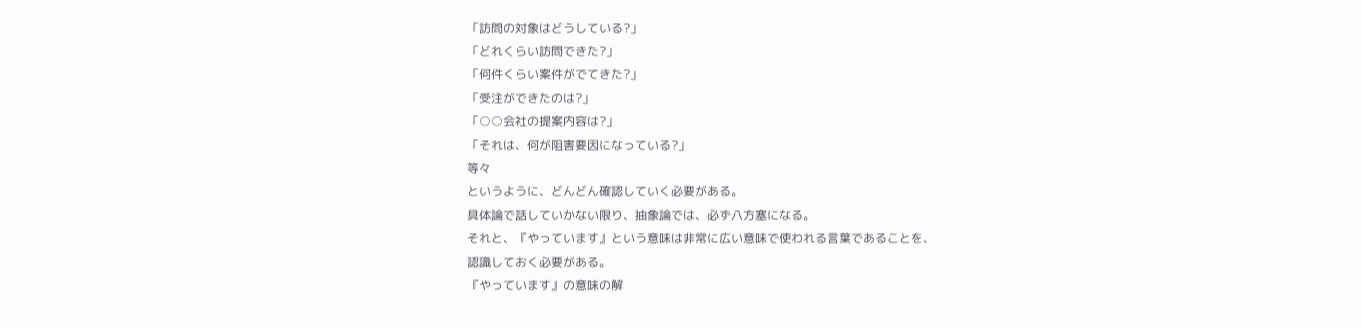「訪問の対象はどうしている?」
「どれくらい訪問できた?」
「何件くらい案件がでてきた?」
「受注ができたのは?」
「○○会社の提案内容は?」
「それは、何が阻害要因になっている?」
等々
というように、どんどん確認していく必要がある。
具体論で話していかない限り、抽象論では、必ず八方塞になる。
それと、『やっています』という意味は非常に広い意味で使われる言葉であることを、
認識しておく必要がある。
『やっています』の意味の解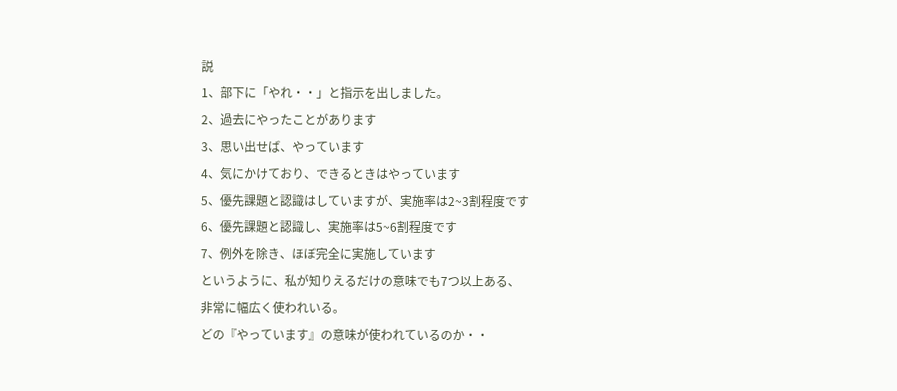説
1、部下に「やれ・・」と指示を出しました。
2、過去にやったことがあります
3、思い出せば、やっています
4、気にかけており、できるときはやっています
5、優先課題と認識はしていますが、実施率は2~3割程度です
6、優先課題と認識し、実施率は5~6割程度です
7、例外を除き、ほぼ完全に実施しています
というように、私が知りえるだけの意味でも7つ以上ある、
非常に幅広く使われいる。
どの『やっています』の意味が使われているのか・・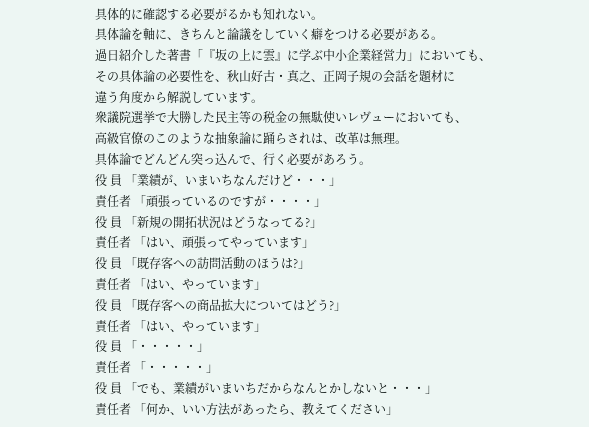具体的に確認する必要がるかも知れない。
具体論を軸に、きちんと論議をしていく癖をつける必要がある。
過日紹介した著書「『坂の上に雲』に学ぶ中小企業経営力」においても、
その具体論の必要性を、秋山好古・真之、正岡子規の会話を題材に
違う角度から解説しています。
衆議院選挙で大勝した民主等の税金の無駄使いレヴューにおいても、
高級官僚のこのような抽象論に踊らされは、改革は無理。
具体論でどんどん突っ込んで、行く必要があろう。
役 員 「業績が、いまいちなんだけど・・・」
責任者 「頑張っているのですが・・・・」
役 員 「新規の開拓状況はどうなってる?」
責任者 「はい、頑張ってやっています」
役 員 「既存客への訪問活動のほうは?」
責任者 「はい、やっています」
役 員 「既存客への商品拡大についてはどう?」
責任者 「はい、やっています」
役 員 「・・・・・」
責任者 「・・・・・」
役 員 「でも、業績がいまいちだからなんとかしないと・・・」
責任者 「何か、いい方法があったら、教えてください」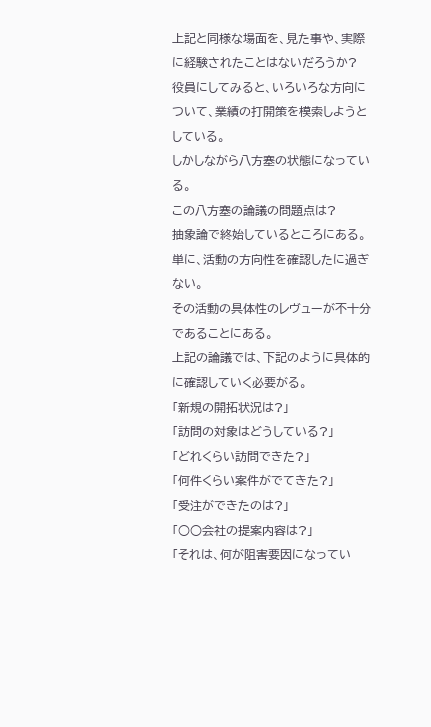上記と同様な場面を、見た事や、実際に経験されたことはないだろうか?
役員にしてみると、いろいろな方向について、業績の打開策を模索しようとしている。
しかしながら八方塞の状態になっている。
この八方塞の論議の問題点は?
抽象論で終始しているところにある。
単に、活動の方向性を確認したに過ぎない。
その活動の具体性のレヴューが不十分であることにある。
上記の論議では、下記のように具体的に確認していく必要がる。
「新規の開拓状況は?」
「訪問の対象はどうしている?」
「どれくらい訪問できた?」
「何件くらい案件がでてきた?」
「受注ができたのは?」
「○○会社の提案内容は?」
「それは、何が阻害要因になってい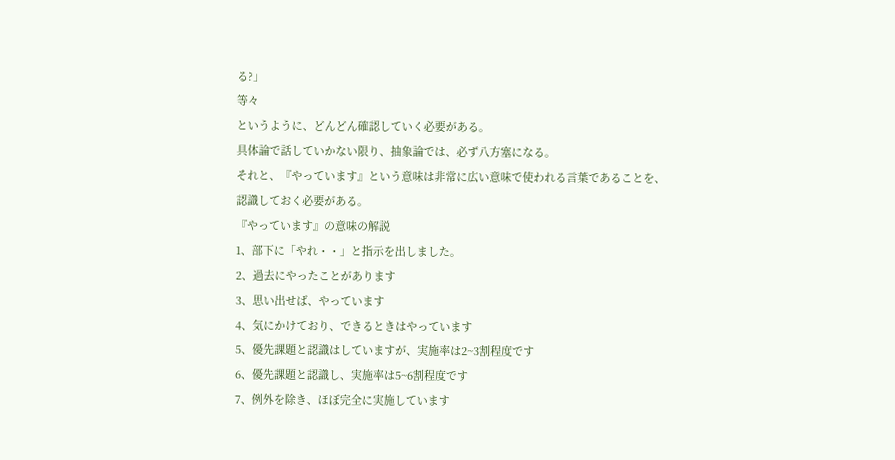る?」
等々
というように、どんどん確認していく必要がある。
具体論で話していかない限り、抽象論では、必ず八方塞になる。
それと、『やっています』という意味は非常に広い意味で使われる言葉であることを、
認識しておく必要がある。
『やっています』の意味の解説
1、部下に「やれ・・」と指示を出しました。
2、過去にやったことがあります
3、思い出せば、やっています
4、気にかけており、できるときはやっています
5、優先課題と認識はしていますが、実施率は2~3割程度です
6、優先課題と認識し、実施率は5~6割程度です
7、例外を除き、ほぼ完全に実施しています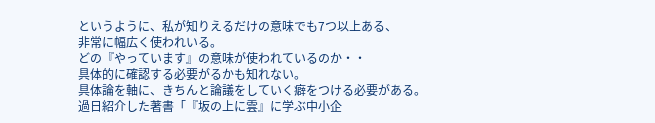というように、私が知りえるだけの意味でも7つ以上ある、
非常に幅広く使われいる。
どの『やっています』の意味が使われているのか・・
具体的に確認する必要がるかも知れない。
具体論を軸に、きちんと論議をしていく癖をつける必要がある。
過日紹介した著書「『坂の上に雲』に学ぶ中小企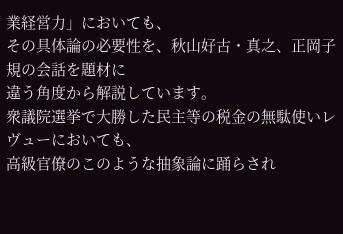業経営力」においても、
その具体論の必要性を、秋山好古・真之、正岡子規の会話を題材に
違う角度から解説しています。
衆議院選挙で大勝した民主等の税金の無駄使いレヴューにおいても、
高級官僚のこのような抽象論に踊らされ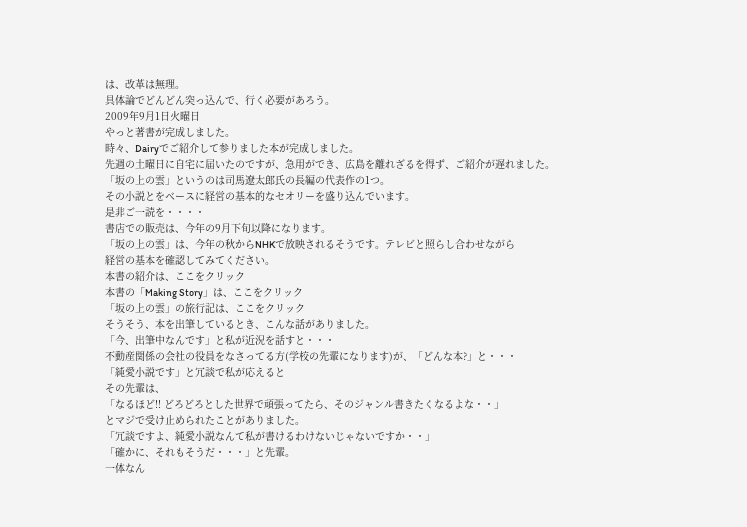は、改革は無理。
具体論でどんどん突っ込んで、行く必要があろう。
2009年9月1日火曜日
やっと著書が完成しました。
時々、Dairyでご紹介して参りました本が完成しました。
先週の土曜日に自宅に届いたのですが、急用ができ、広島を離れざるを得ず、ご紹介が遅れました。
「坂の上の雲」というのは司馬遼太郎氏の長編の代表作の1つ。
その小説とをベースに経営の基本的なセオリーを盛り込んでいます。
是非ご一読を・・・・
書店での販売は、今年の9月下旬以降になります。
「坂の上の雲」は、今年の秋からNHKで放映されるそうです。テレビと照らし合わせながら
経営の基本を確認してみてください。
本書の紹介は、ここをクリック
本書の「Making Story」は、ここをクリック
「坂の上の雲」の旅行記は、ここをクリック
そうそう、本を出筆しているとき、こんな話がありました。
「今、出筆中なんです」と私が近況を話すと・・・
不動産関係の会社の役員をなさってる方(学校の先輩になります)が、「どんな本?」と・・・
「純愛小説です」と冗談で私が応えると
その先輩は、
「なるほど!! どろどろとした世界で頑張ってたら、そのジャンル書きたくなるよな・・」
とマジで受け止められたことがありました。
「冗談ですよ、純愛小説なんて私が書けるわけないじゃないですか・・」
「確かに、それもそうだ・・・」と先輩。
一体なん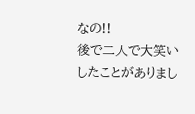なの!!
後で二人で大笑いしたことがありまし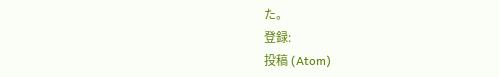た。
登録:
投稿 (Atom)